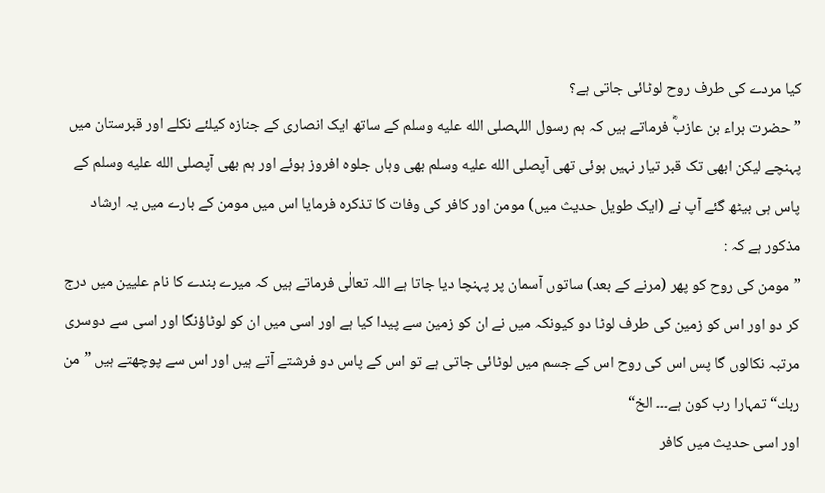کیا مردے کی طرف روح لوٹائی جاتی ہے؟
” حضرت براء بن عازبؓ فرماتے ہیں کہ ہم رسول اللہصلى الله عليه وسلم کے ساتھ ایک انصاری کے جنازہ کیلئے نکلے اور قبرستان میں پہنچے لیکن ابھی تک قبر تیار نہیں ہوئی تھی آپصلى الله عليه وسلم بھی وہاں جلوہ افروز ہوئے اور ہم بھی آپصلى الله عليه وسلم کے پاس ہی بیٹھ گئے آپ نے (ایک طویل حدیث میں) مومن اور کافر کی وفات کا تذکرہ فرمایا اس میں مومن کے بارے میں یہ ارشاد مذکور ہے کہ :
”مومن کی روح کو پھر (مرنے کے بعد) ساتوں آسمان پر پہنچا دیا جاتا ہے اللہ تعالٰی فرماتے ہیں کہ میرے بندے کا نام علیین میں درج کر دو اور اس کو زمین کی طرف لوٹا دو کیونکہ میں نے ان کو زمین سے پیدا کیا ہے اور اسی میں ان کو لوٹاؤنگا اور اسی سے دوسری مرتبہ نکالوں گا پس اس کی روح اس کے جسم میں لوٹائی جاتی ہے تو اس کے پاس دو فرشتے آتے ہیں اور اس سے پوچھتے ہیں ”من ربك“ تمہارا رب کون ہے۔۔۔ الخ“
اور اسی حدیث میں کافر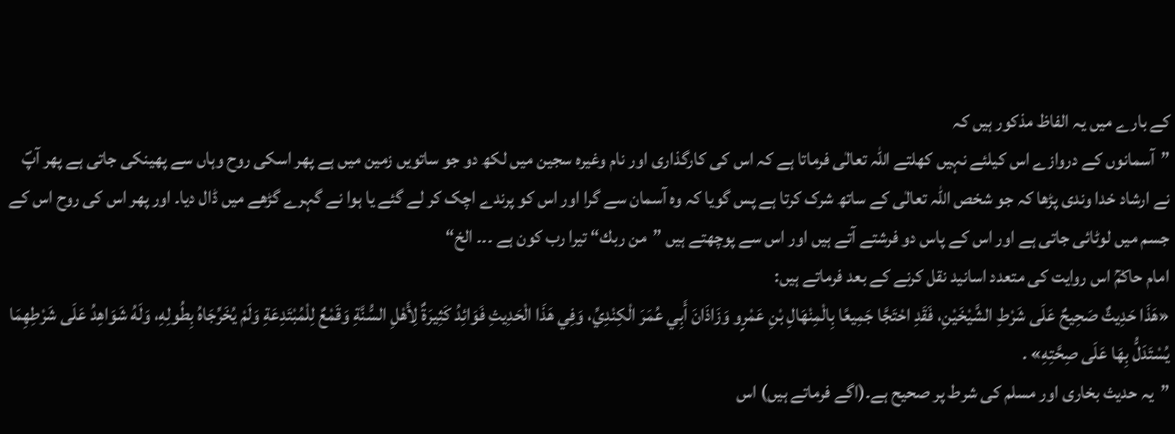کے بارے میں یہ الفاظ مذکور ہیں کہ
”آسمانوں کے دروازے اس کیلئے نہیں کھلتے اللہ تعالٰی فرماتا ہے کہ اس کی کارگذاری اور نام وغیرہ سجین میں لکھ دو جو ساتویں زمین میں ہے پھر اسکی روح وہاں سے پھینکی جاتی ہے پھر آپؐ نے ارشاد خدا وندی پڑھا کہ جو شخص اللہ تعالٰی کے ساتھ شرک کرتا ہے پس گویا کہ وہ آسمان سے گرا اور اس کو پرندے اچک کر لے گئے یا ہوا نے گہرے گڑھے میں ڈال دیا۔ اور پھر اس کی روح اس کے جسم میں لوٹائی جاتی ہے اور اس کے پاس دو فرشتے آتے ہیں اور اس سے پوچھتے ہیں ”من ربك“ تیرا رب کون ہے ۔۔۔ الخ“
امام حاکمؒ اس روایت کی متعدد اسانید نقل کرنے کے بعد فرماتے ہیں:
«هَذَا حَدِيثٌ صَحِيحٌ عَلَى شَرْطِ الشَّيْخَيْنِ، فَقَدِ احْتَجَّا جَمِيعًا بِالْمِنْهَالِ بْنِ عَمْرٍو وَزَاذَانَ أَبِي عُمَرَ الْكِنْدِيِّ، وَفِي هَذَا الْحَدِيثِ فَوَائِدُ كَثِيرَةٌ لِأَهْلِ السُّنَّةِ وَقَمْعٌ لِلْمُبْتَدِعَةِ وَلَمْ يُخَرِّجَاهُ بِطُولِهِ، وَلَهُ شَوَاهِدُ عَلَى شَرْطِهِمَا يُسْتَدَلُّ بِهَا عَلَى صِحَّتِهِ» .
”یہ حدیث بخاری اور مسلم کی شرط پر صحیح ہے۔(اگے فرماتے ہیں) اس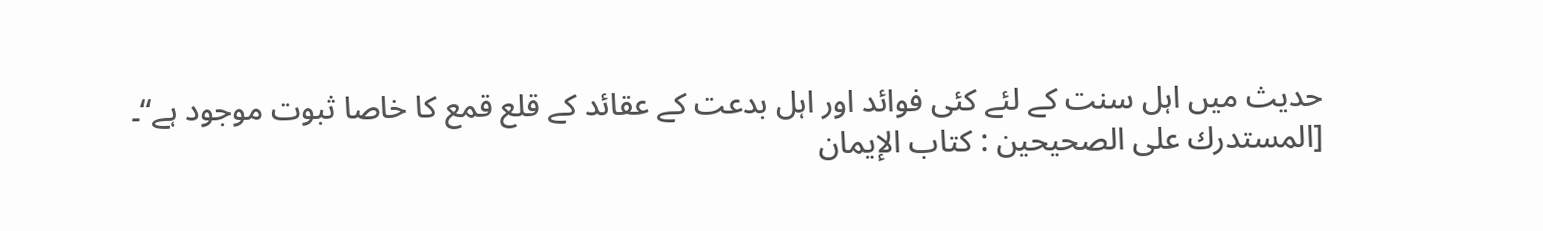حدیث میں اہل سنت کے لئے کئی فوائد اور اہل بدعت کے عقائد کے قلع قمع کا خاصا ثبوت موجود ہے“۔
[المستدرك على الصحيحين : کتاب الإيمان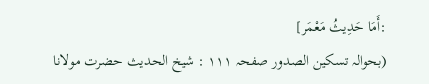:أَمَا حَدِيثُ مَعْمَر]
(بحوالہ تسكین الصدور صفحہ ۱۱۱ : شیخ الحدیث حضرت مولانا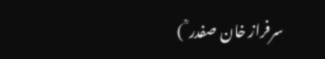سرفراز خان صفدر ؒ )